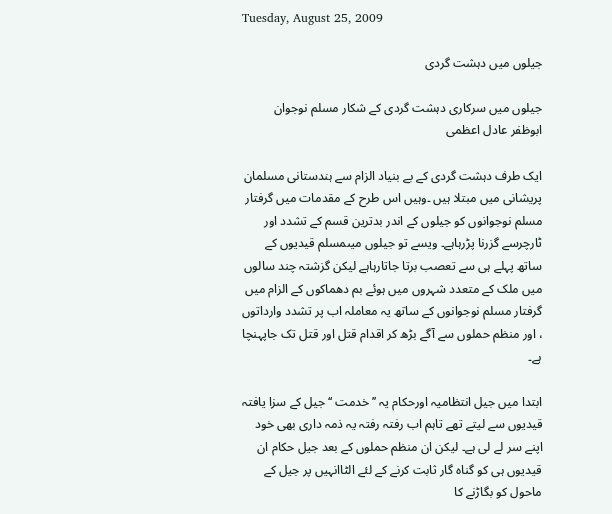Tuesday, August 25, 2009

جیلوں میں دہشت گردی

جیلوں میں سرکاری دہشت گردی کے شکار مسلم نوجوان
ابوظفر عادل اعظمی

ایک طرف دہشت گردی کے بے بنیاد الزام سے ہندستانی مسلمان پریشانی میں مبتلا ہیں ۔وہیں اس طرح کے مقدمات میں گرفتار مسلم نوجوانوں کو جیلوں کے اندر بدترین قسم کے تشدد اور ٹارچرسے گزرنا پڑرہاہے۔ ویسے تو جیلوں میںمسلم قیدیوں کے ساتھ پہلے ہی سے تعصب برتا جاتارہاہے لیکن گزشتہ چند سالوں میں ملک کے متعدد شہروں میں ہوئے بم دھماکوں کے الزام میں گرفتار مسلم نوجوانوں کے ساتھ یہ معاملہ اب پر تشدد وارداتوں ، اور منظم حملوں سے آگے بڑھ کر اقدام قتل اور قتل تک جاپہنچا ہے۔

ابتدا میں جیل انتظامیہ اورحکام یہ ’’خدمت ‘‘ جیل کے سزا یافتہ قیدیوں سے لیتے تھے تاہم اب رفتہ رفتہ یہ ذمہ داری بھی خود اپنے سر لے لی ہے۔ لیکن ان منظم حملوں کے بعد جیل حکام ان قیدیوں ہی کو گناہ گار ثابت کرنے کے لئے الٹاانہیں پر جیل کے ماحول کو بگاڑنے کا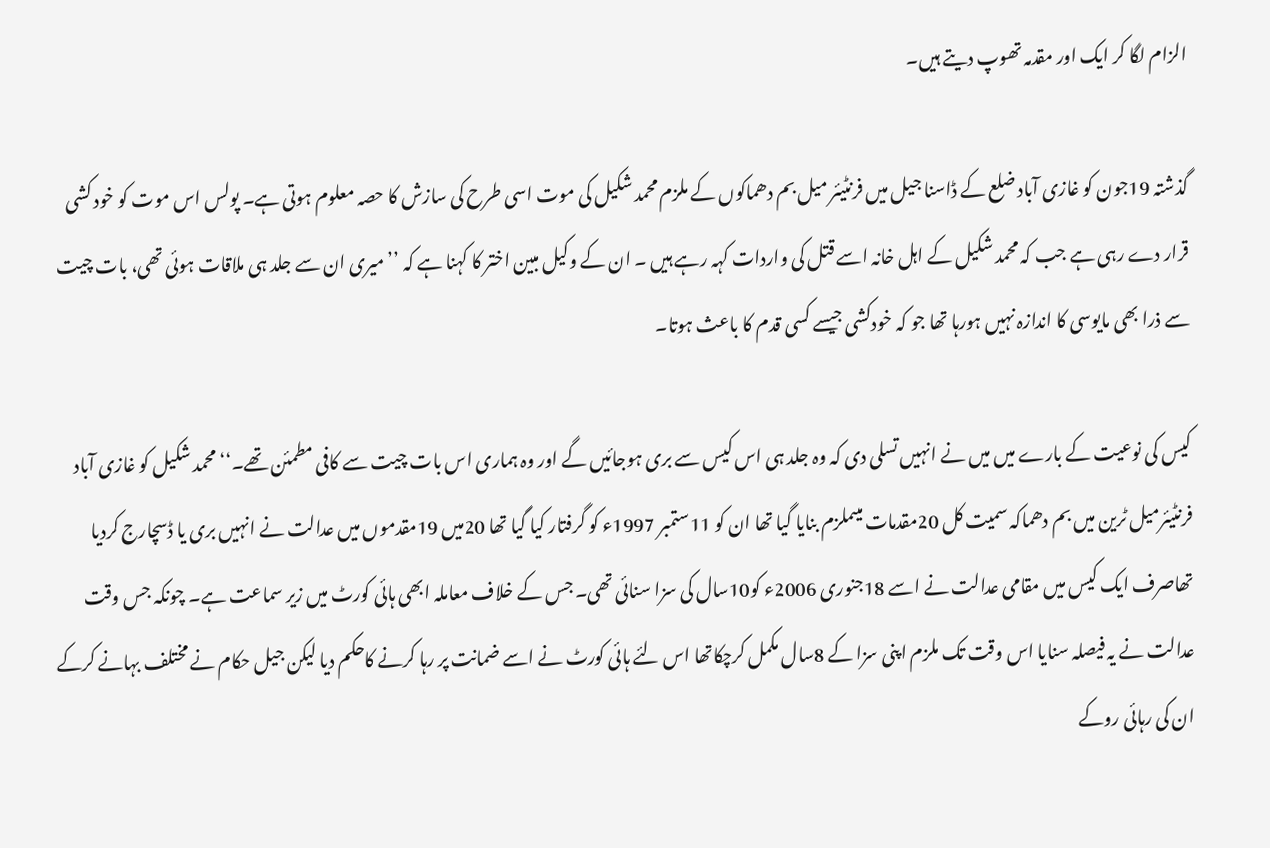الزام لگا کر ایک اور مقدمہ تھوپ دیتے ہیں۔

گذشتہ 19جون کو غازی آباد ضلع کے ڈاسنا جیل میں فرنٹیئر میل بم دھماکوں کے ملزم محمد شکیل کی موت اسی طرح کی سازش کا حصہ معلوم ہوتی ہے۔ پولس اس موت کو خود کشی قرار دے رہی ہے جب کہ محمد شکیل کے اہل خانہ اسے قتل کی واردات کہہ رہے ہیں ۔ ان کے وکیل مبین اختر کا کہنا ہے کہ ’’میری ان سے جلد ہی ملاقات ہوئی تھی، بات چیت سے ذرا بھی مایوسی کا اندازہ نہیں ہورہا تھا جو کہ خودکشی جیسے کسی قدم کا باعث ہوتا۔

کیس کی نوعیت کے بارے میں میں نے انہیں تسلی دی کہ وہ جلد ہی اس کیس سے بری ہوجائیں گے اور وہ ہماری اس بات چیت سے کافی مطمئن تھے۔‘‘ محمد شکیل کو غازی آباد فرنٹیئرمیل ٹرین میں بم دھماکہ سمیت کل 20مقدمات میںملزم بنایا گیا تھا ان کو 11ستمبر 1997ء کو گرفتار کیا گیا تھا 20میں 19مقدموں میں عدالت نے انہیں بری یا ڈسچارج کردیا تھاصرف ایک کیس میں مقامی عدالت نے اسے 18جنوری 2006ء کو10سال کی سزا سنائی تھی۔ جس کے خلاف معاملہ ابھی ہائی کورٹ میں زیر سماعت ہے۔ چونکہ جس وقت عدالت نے یہ فیصلہ سنایا اس وقت تک ملزم اپنی سزا کے 8سال مکمل کرچکاتھا اس لئے ہائی کورٹ نے اسے ضمانت پر رہا کرنے کاحکم دیا لیکن جیل حکام نے مختلف بہانے کرکے ان کی رہائی روکے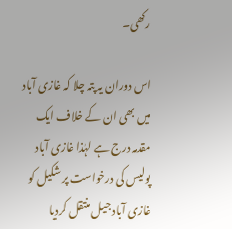رکھی۔

اس دوران یہ پتہ چلا کہ غازی آباد میں بھی ان کے خلاف ایک مقدمہ درج ہے لہٰذا غازی آباد پولیس کی درخواست پر شکیل کو غازی آباد جیل منتقل کردیا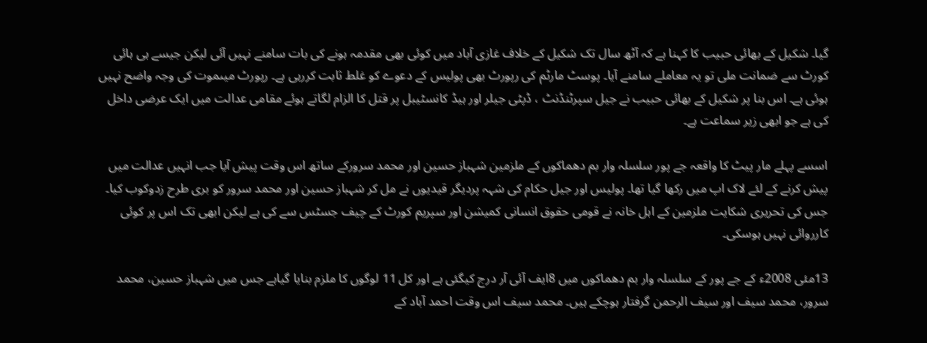گیا۔ شکیل کے بھائی حبیب کا کہنا ہے کہ آٹھ سال تک شکیل کے خلاف غازی آباد میں کوئی بھی مقدمہ ہونے کی بات سامنے نہیں آئی لیکن جیسے ہی ہائی کورٹ سے ضمانت ملی تو یہ معاملے سامنے آیا۔ پوسٹ مارٹم کی رپورٹ بھی پولیس کے دعوے کو غلط ثابت کررہی ہے۔ رپورٹ میںموت کی وجہ واضح نہیں ہوئی ہے۔ اس بنا پر شکیل کے بھائی حبیب نے جیل سپرٹنڈنٹ ، ڈپٹی جیلر اور ہیڈ کانسٹیبل پر قتل کا الزام لگاتے ہوئے مقامی عدالت میں ایک عرضی داخل کی ہے جو ابھی زیر سماعت ہے۔

اسسے پہلے مار پیٹ کا واقعہ جے پور سلسلہ وار بم دھماکوں کے ملزمین شہباز حسین اور محمد سرورکے ساتھ اس وقت پیش آیا جب انہیں عدالت میں پیش کرنے کے لئے لاک اپ میں رکھا گیا تھا۔ پولیس اور جیل حکام کی شہہ پردیگر قیدیوں نے مل کر شہباز حسین اور محمد سرور کو بری طرح زدوکوب کیا۔ جس کی تحریری شکایت ملزمین کے اہل خانہ نے قومی حقوق انسانی کمیشن اور سپریم کورٹ کے چیف جسٹس سے کی ہے لیکن ابھی تک اس پر کوئی کارروائی نہیں ہوسکی۔

13مئی 2008ء کے جے پور کے سلسلہ وار بم دھماکوں میں 8ایف آئی آر درج کیگئی ہے اور کل 11 لوگوں کا ملزم بنایا گیاہے جس میں شہباز حسین، محمد سرور، محمد سیف اور سیف الرحمن گرفتار ہوچکے ہیں۔ محمد سیف اس وقت احمد آباد کے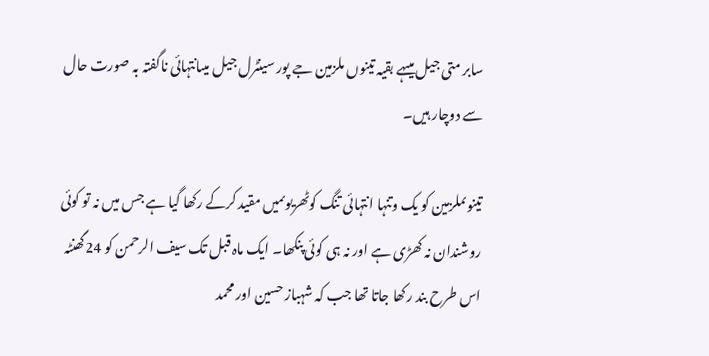سابر متی جیل میںہے بقیہ تینوں ملزمین جے پور سینٹرل جیل میںانتہائی ناگفتہ بہ صورت حال سے دوچار ہیں۔

تینوںملزمین کو یک وتنہا انتہائی تنگ کوٹھریوںمیں مقید کرکے رکھا گیا ہے جس میں نہ تو کوئی روشندان نہ کھڑی ہے اور نہ ہی کوئی پنکھا۔ ایک ماہ قبل تک سیف الرحمن کو 24گھنٹہ اس طرح بند رکھا جاتا تھا جب کہ شہباز حسین اور محمد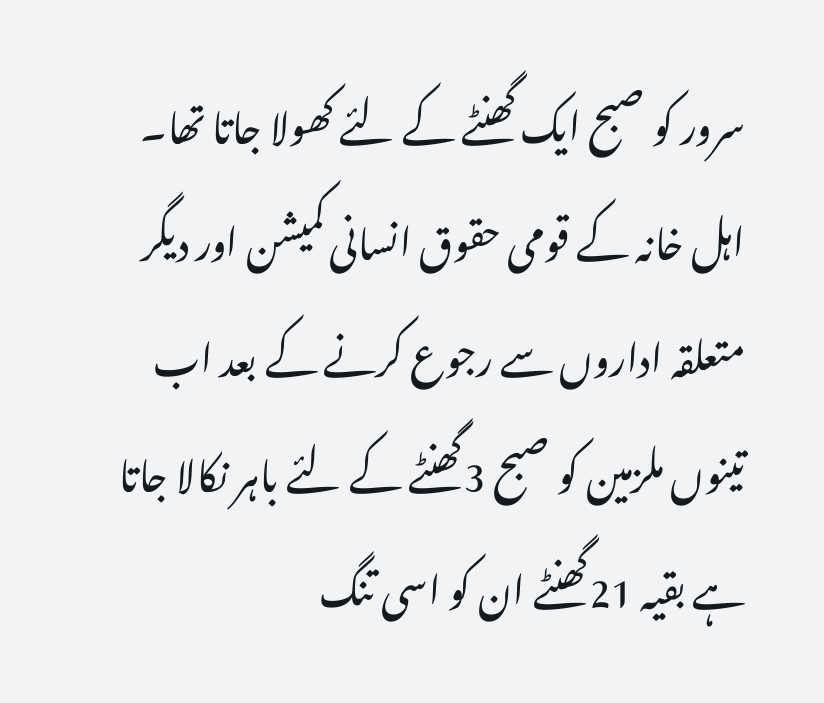سرور کو صبح ایک گھنٹے کے لئے کھولا جاتا تھا۔ اہل خانہ کے قومی حقوق انسانی کمیشن اور دیگر متعلقہ اداروں سے رجوع کرنے کے بعد اب تینوں ملزمین کو صبح 3گھنٹے کے لئے باہر نکالا جاتا ہے بقیہ 21گھنٹے ان کو اسی تنگ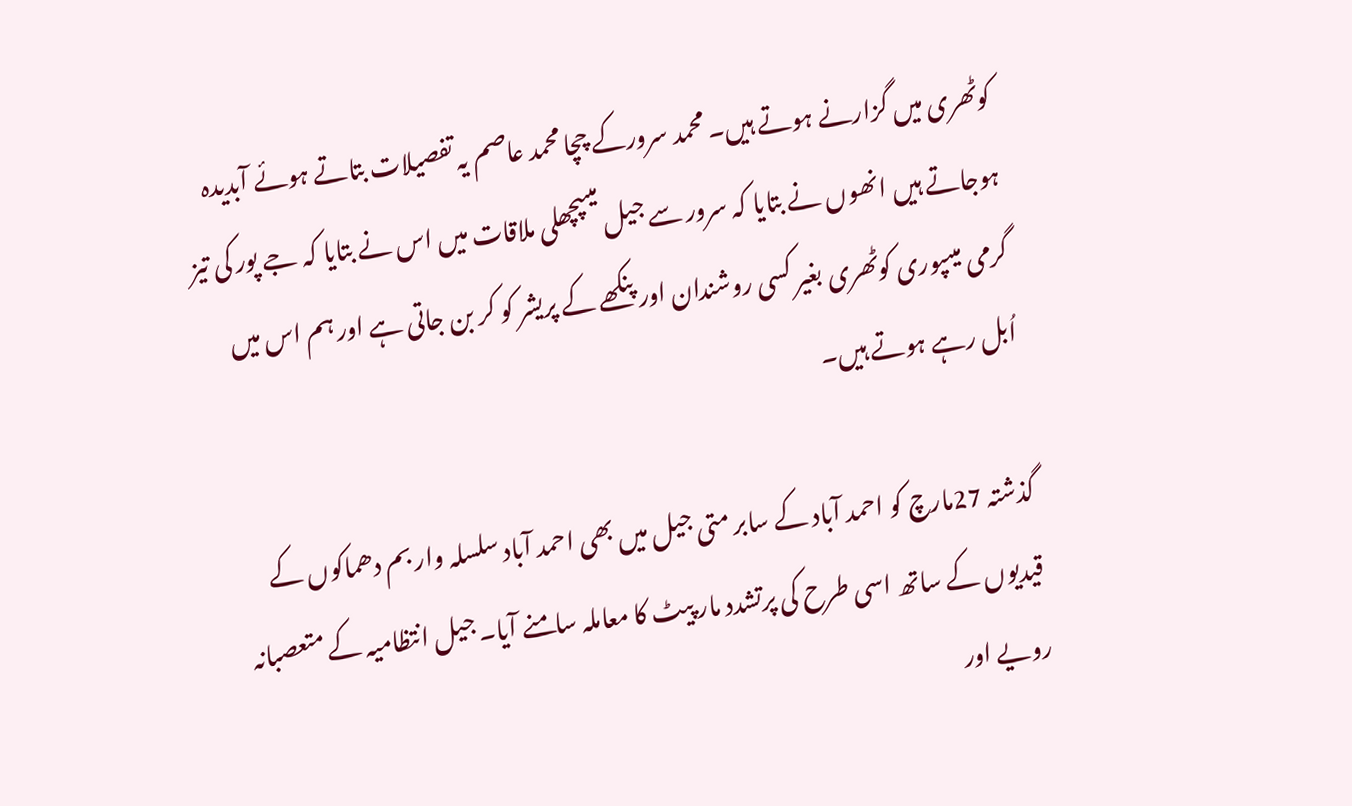کوٹھری میں گزارنے ہوتے ہیں۔ محمد سرورکے چچا محمد عاصم یہ تفصیلات بتاتے ہوئے آبدیدہ ہوجاتے ہیں انھوں نے بتایا کہ سرور سے جیل میںپچھلی ملاقات میں اس نے بتایا کہ جے پور کی تیز گرمی میںپوری کوٹھری بغیر کسی روشندان اور پنکھے کے پریشر کو کر بن جاتی ہے اور ہم اس میں اُبل رہے ہوتے ہیں۔

گذشتہ 27مارچ کو احمد آباد کے سابر متی جیل میں بھی احمد آباد سلسلہ وار بم دھماکوں کے قیدیوں کے ساتھ اسی طرح کی پرتشدد مار پیٹ کا معاملہ سامنے آیا۔ جیل انتظامیہ کے متعصبانہ رویے اور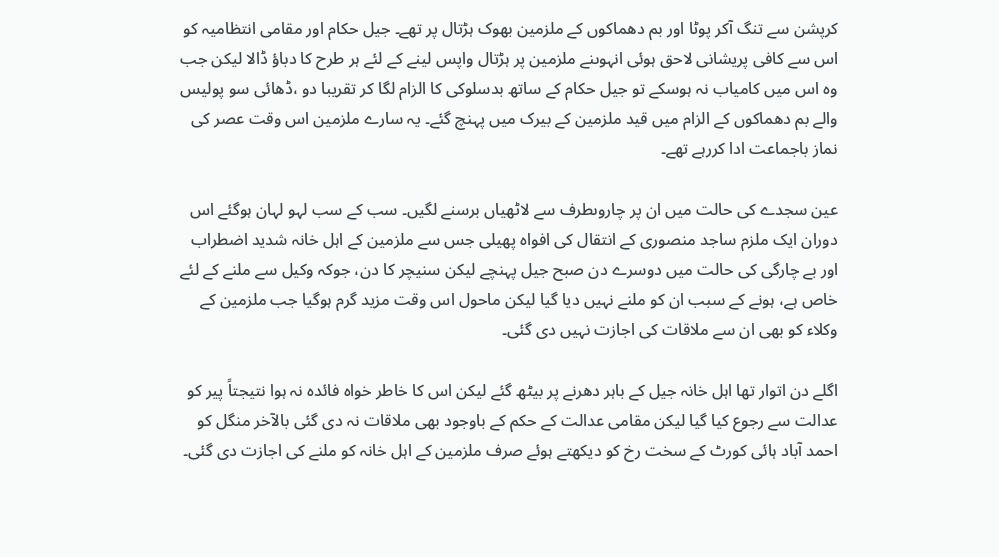کرپشن سے تنگ آکر پوٹا اور بم دھماکوں کے ملزمین بھوک ہڑتال پر تھے۔ جیل حکام اور مقامی انتظامیہ کو اس سے کافی پریشانی لاحق ہوئی انہوںنے ملزمین پر ہڑتال واپس لینے کے لئے ہر طرح کا دباؤ ڈالا لیکن جب وہ اس میں کامیاب نہ ہوسکے تو جیل حکام کے ساتھ بدسلوکی کا الزام لگا کر تقریبا دو ،ڈھائی سو پولیس والے بم دھماکوں کے الزام میں قید ملزمین کے بیرک میں پہنچ گئے۔ یہ سارے ملزمین اس وقت عصر کی نماز باجماعت ادا کررہے تھے۔

عین سجدے کی حالت میں ان پر چاروںطرف سے لاٹھیاں برسنے لگیں۔ سب کے سب لہو لہان ہوگئے اس دوران ایک ملزم ساجد منصوری کے انتقال کی افواہ پھیلی جس سے ملزمین کے اہل خانہ شدید اضطراب اور بے چارگی کی حالت میں دوسرے دن صبح جیل پہنچے لیکن سنیچر کا دن، جوکہ وکیل سے ملنے کے لئے خاص ہے، ہونے کے سبب ان کو ملنے نہیں دیا گیا لیکن ماحول اس وقت مزید گرم ہوگیا جب ملزمین کے وکلاء کو بھی ان سے ملاقات کی اجازت نہیں دی گئی۔

اگلے دن اتوار تھا اہل خانہ جیل کے باہر دھرنے پر بیٹھ گئے لیکن اس کا خاطر خواہ فائدہ نہ ہوا نتیجتاً پیر کو عدالت سے رجوع کیا گیا لیکن مقامی عدالت کے حکم کے باوجود بھی ملاقات نہ دی گئی بالآخر منگل کو احمد آباد ہائی کورٹ کے سخت رخ کو دیکھتے ہوئے صرف ملزمین کے اہل خانہ کو ملنے کی اجازت دی گئی۔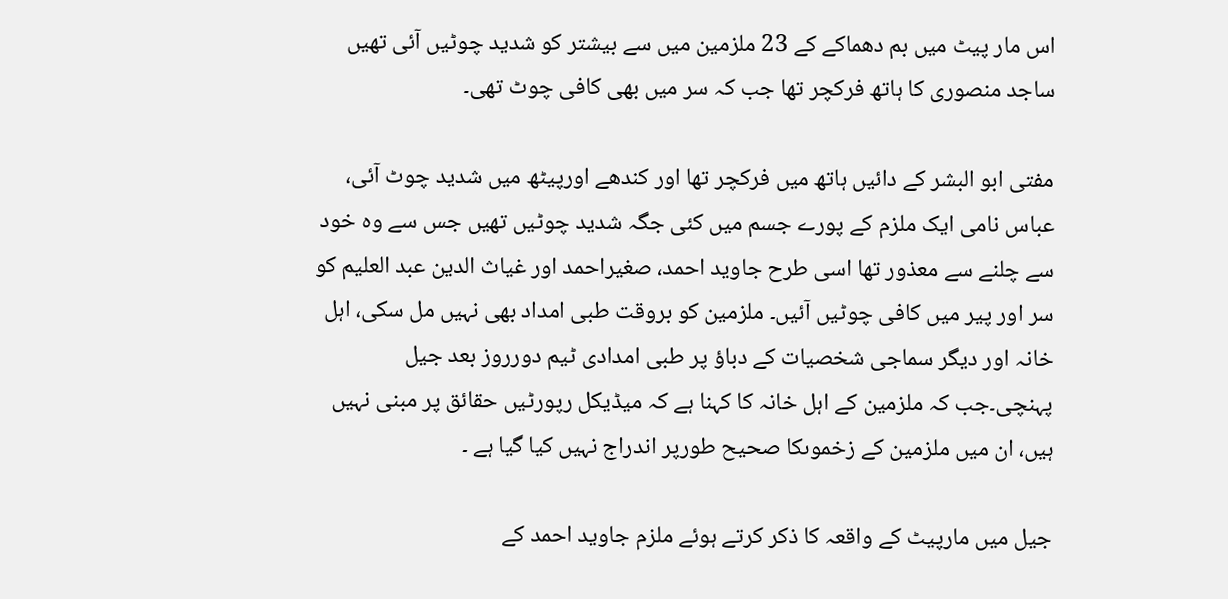اس مار پیٹ میں بم دھماکے کے 23 ملزمین میں سے بیشتر کو شدید چوٹیں آئی تھیں ساجد منصوری کا ہاتھ فرکچر تھا جب کہ سر میں بھی کافی چوٹ تھی۔

مفتی ابو البشر کے دائیں ہاتھ میں فرکچر تھا اور کندھے اورپیٹھ میں شدید چوٹ آئی، عباس نامی ایک ملزم کے پورے جسم میں کئی جگہ شدید چوٹیں تھیں جس سے وہ خود سے چلنے سے معذور تھا اسی طرح جاوید احمد، صغیراحمد اور غیاث الدین عبد العلیم کو سر اور پیر میں کافی چوٹیں آئیں۔ ملزمین کو بروقت طبی امداد بھی نہیں مل سکی، اہل خانہ اور دیگر سماجی شخصیات کے دباؤ پر طبی امدادی ٹیم دورروز بعد جیل پہنچی۔جب کہ ملزمین کے اہل خانہ کا کہنا ہے کہ میڈیکل رپورٹیں حقائق پر مبنی نہیں ہیں، ان میں ملزمین کے زخموںکا صحیح طورپر اندراج نہیں کیا گیا ہے ۔

جیل میں مارپیٹ کے واقعہ کا ذکر کرتے ہوئے ملزم جاوید احمد کے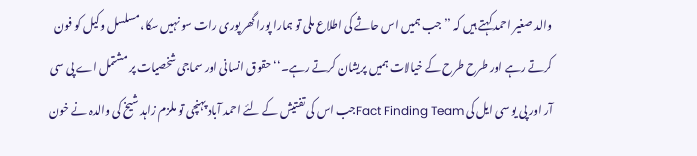والد صغیر احمد کہتے ہیں کہ ’’ جب ہمیں اس حاثے کی اطلاع ملی تو ہمارا پورا گھر پوری رات سو نہیں سکا، مسلسل وکیل کو فون کرتے رہے اور طرح طرح کے خیالات ہمیں پریشان کرتے رہے۔‘‘ حقوق انسانی اور سماجی شخصیات پر مشتمل اے پی سی آر اور پی یو سی ایل کی Fact Finding Teamجب اس کی تفتیش کے لئے احمد آباد پہنچی تو ملزم زاہد شیخ کی والدہ نے خون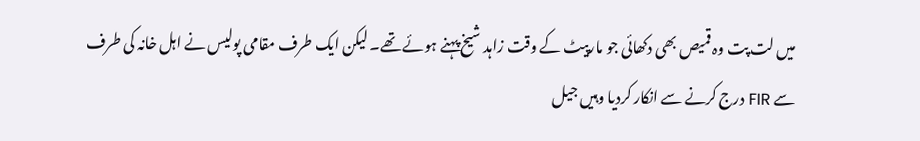میں لت پت وہ قمیص بھی دکھائی جو مارپیٹ کے وقت زاہد شیخ پہنے ہوئے تھے۔ لیکن ایک طرف مقامی پولیس نے اہل خانہ کی طرف سے FIR درج کرنے سے انکار کردیا وہیں جیل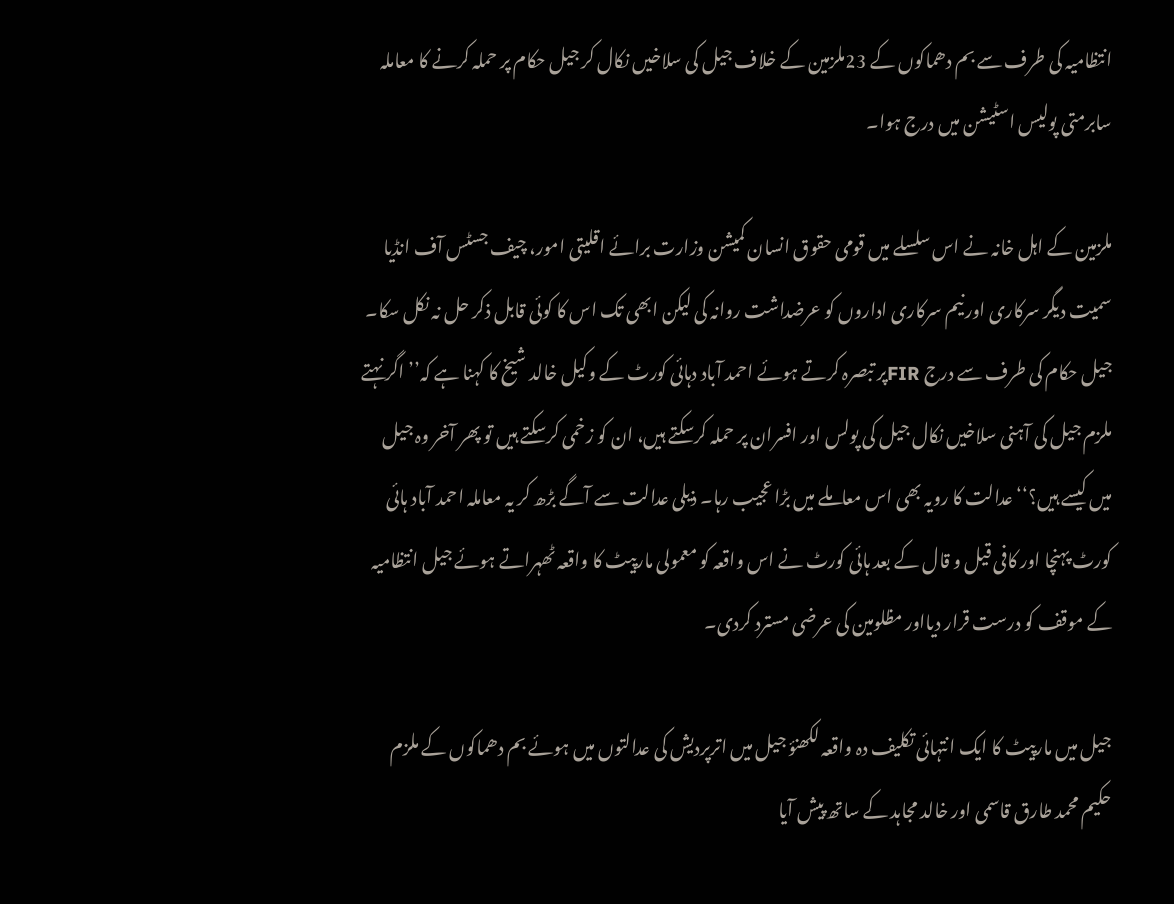انتظامیہ کی طرف سے بم دھماکوں کے 23ملزمین کے خلاف جیل کی سلاخیں نکال کر جیل حکام پر حملہ کرنے کا معاملہ سابرمتی پولیس اسٹیشن میں درج ہوا۔

ملزمین کے اہل خانہ نے اس سلسلے میں قومی حقوق انسان کمیشن وزارت برائے اقلیتی امور، چیف جسٹس آف انڈیا سمیت دیگر سرکاری اور نیم سرکاری اداروں کو عرضداشت روانہ کی لیکن ابھی تک اس کا کوئی قابل ذکر حل نہ نکل سکا۔ جیل حکام کی طرف سے درج FIRپر تبصرہ کرتے ہوئے احمد آباد دہائی کورٹ کے وکیل خالد شیخ کا کہنا ہے کہ’’ اگر نہتے ملزم جیل کی آہنی سلاخیں نکال جیل کی پولس اور افسران پر حملہ کرسکتے ہیں، ان کو زخمی کرسکتے ہیں تو پھر آخر وہ جیل میں کیسے ہیں؟‘‘ عدالت کا رویہ بھی اس معاملے میں بڑا عجیب رہا۔ ذیلی عدالت سے آگے بڑھ کر یہ معاملہ احمد آباد ہائی کورٹ پہنچا اور کافی قیل و قال کے بعد ہائی کورٹ نے اس واقعہ کو معمولی مارپیٹ کا واقعہ ٹھہراتے ہوئے جیل انتظامیہ کے موقف کو درست قرار دیااور مظلومین کی عرضی مسترد کردی۔

جیل میں مارپیٹ کا ایک انتہائی تکلیف دہ واقعہ لکھنؤ جیل میں اترپردیش کی عدالتوں میں ہوئے بم دھماکوں کے ملزم حکیم محمد طارق قاسمی اور خالد مجاہد کے ساتھ پیش آیا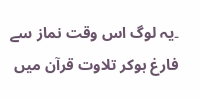۔یہ لوگ اس وقت نماز سے فارغ ہوکر تلاوت قرآن میں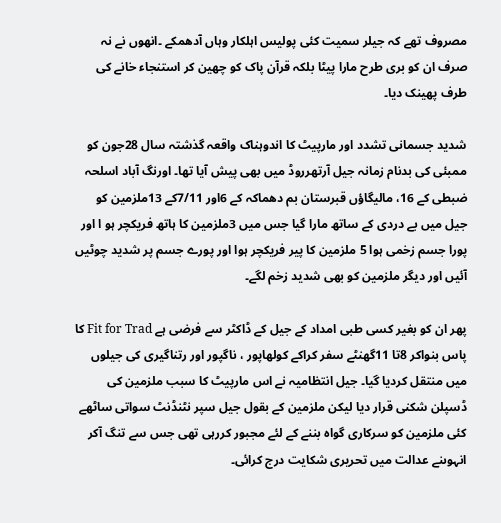مصروف تھے کہ جیلر سمیت کئی پولیس اہلکار وہاں آدھمکے ۔انھوں نے نہ صرف ان کو بری طرح مارا پیٹا بلکہ قرآن پاک کو چھین کر استنجاء خانے کی طرف پھینک دیا۔

شدید جسمانی تشدد اور مارپیٹ کا اندوہناک واقعہ گذشتہ سال 28جون کو ممبئی کی بدنام زمانہ جیل آرتھرروڈ میں بھی پیش آیا تھا۔ اورنگ آباد اسلحہ ضبطی کے 16، مالیگاؤں قبرستان بم دھماکہ کے 6اور 7/11کے 13ملزمین کو جیل میں بے دردی کے ساتھ مارا گیا جس میں 3ملزمین کا ہاتھ فریکچر ہو ا اور پورا جسم زخمی ہوا 5 ملزمین کا پیر فریکچر ہوا اور پورے جسم پر شدید چوٹیں آئیں اور دیگر ملزمین کو بھی شدید زخم لگے۔

پھر ان کو بغیر کسی طبی امداد کے جیل کے ڈاکٹر سے فرضی ہے Fit for Trad کا پاس بنواکر 8تا 11گھنٹے سفر کراکے کولھاپور ، ناگپور اور رتناگیری کی جیلوں میں منتقل کردیا گیا۔ جیل انتظامیہ نے اس مارپیٹ کا سبب ملزمین کی ڈسپلن شکنی قرار دیا لیکن ملزمین کے بقول جیل سپر نٹنڈنٹ سواتی ساٹھے کئی ملزمین کو سرکاری گواہ بننے کے لئے مجبور کررہی تھی جس سے تنگ آکر انہوںنے عدالت میں تحریری شکایت درج کرائی۔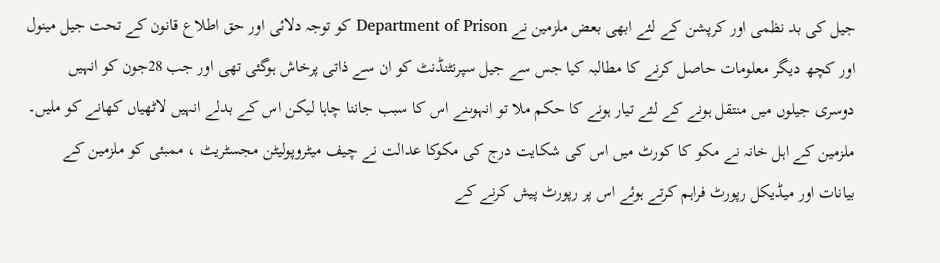جیل کی بد نظمی اور کرپشن کے لئے ابھی بعض ملزمین نے Department of Prison کو توجہ دلائی اور حق اطلاع قانون کے تحت جیل مینول اور کچھ دیگر معلومات حاصل کرنے کا مطالبہ کیا جس سے جیل سپرنٹنڈنٹ کو ان سے ذاتی پرخاش ہوگئی تھی اور جب 28جون کو انہیں دوسری جیلوں میں منتقل ہونے کے لئے تیار ہونے کا حکم ملا تو انہوںنے اس کا سبب جاننا چاہا لیکن اس کے بدلے انہیں لاٹھیاں کھانے کو ملیں۔ ملزمین کے اہل خانہ نے مکو کا کورٹ میں اس کی شکایت درج کی مکوکا عدالت نے چیف میٹروپولیٹن مجسٹریٹ ، ممبئی کو ملزمین کے بیانات اور میڈیکل رپورٹ فراہم کرتے ہوئے اس پر رپورٹ پیش کرنے کے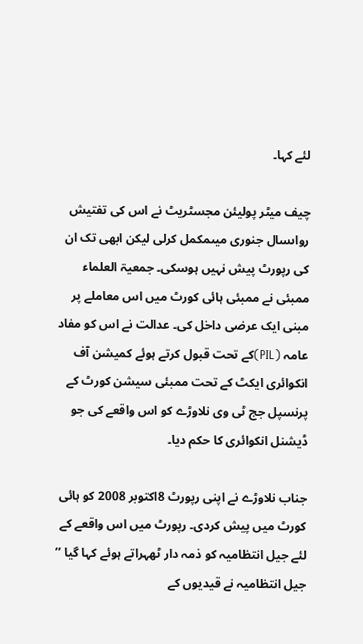لئے کہا۔

چیف میٹر پولیئن مجسٹریٹ نے اس کی تفتیش رواںسال جنوری میںمکمل کرلی لیکن ابھی تک ان کی رپورٹ پیش نہیں ہوسکی۔ جمعیۃ العلماء ممبئی نے ممبئی ہائی کورٹ میں اس معاملے پر مبنی ایک عرضی داخل کی۔ عدالت نے اس کو مفاد عامہ (PIL)کے تحت قبول کرتے ہوئے کمیشن آف انکوائری ایکٹ کے تحت ممبئی سیشن کورٹ کے پرنسپل جج ٹی وی نلاوڑے کو اس واقعے کی جو ڈیشنل انکوائری کا حکم دیا۔

جناب نلاوڑے نے اپنی رپورٹ 8اکتوبر 2008 کو ہائی کورٹ میں پیش کردی۔ رپورٹ میں اس واقعے کے لئے جیل انتظامیہ کو ذمہ دار ٹھہراتے ہوئے کہا گیا ’’ جیل انتظامیہ نے قیدیوں کے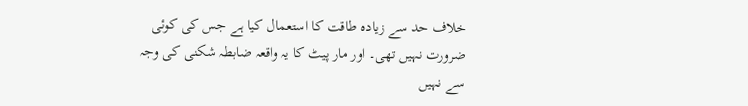خلاف حد سے زیادہ طاقت کا استعمال کیا ہے جس کی کوئی ضرورت نہیں تھی۔ اور مار پیٹ کا یہ واقعہ ضابطہ شکنی کی وجہ سے نہیں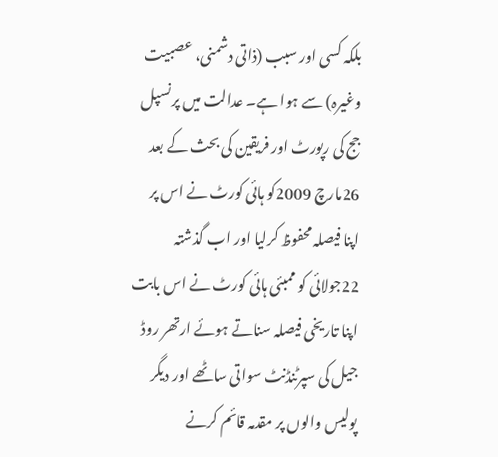بلکہ کسی اور سبب (ذاتی دشمنی، عصبیت وغیرہ) سے ہوا ہے۔ عدالت میں پرنسپل جج کی رپورٹ اور فریقین کی بحث کے بعد 26مارچ 2009کو ہائی کورٹ نے اس پر اپنا فیصلہ محفوظ کرلیا اور اب گذشتہ 22جولائی کو ممبئی ہائی کورٹ نے اس بابت اپنا تاریخی فیصلہ سناتے ہوئے ارتھر روڈ جیل کی سپرٹنڈنٹ سواتی ساٹھے اور دیگر پولیس والوں پر مقدمہ قائم کرنے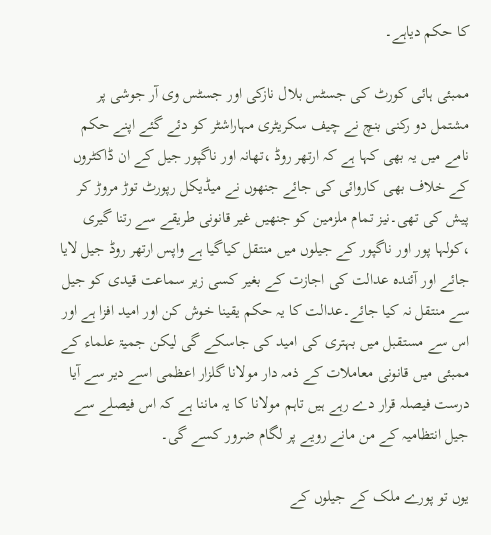کا حکم دیاہے۔

ممبئی ہائی کورٹ کی جسٹس بلال نازکی اور جسٹس وی آر جوشی پر مشتمل دو رکنی بنچ نے چیف سکریٹری مہاراشٹر کو دئے گئے اپنے حکم نامے میں یہ بھی کہا ہے کہ ارتھر روڈ ،تھانہ اور ناگپور جیل کے ان ڈاکٹروں کے خلاف بھی کاروائی کی جائے جنھوں نے میڈیکل رپورٹ توڑ مروڑ کر پیش کی تھی۔نیز تمام ملزمین کو جنھیں غیر قانونی طریقے سے رتنا گیری ،کولہا پور اور ناگپور کے جیلوں میں منتقل کیاگیا ہے واپس ارتھر روڈ جیل لایا جائے اور آئندہ عدالت کی اجازت کے بغیر کسی زیر سماعت قیدی کو جیل سے منتقل نہ کیا جائے۔عدالت کا یہ حکم یقینا خوش کن اور امید افزا ہے اور اس سے مستقبل میں بہتری کی امید کی جاسکے گی لیکن جمیۃ علماء کے ممبئی میں قانونی معاملات کے ذمہ دار مولانا گلزار اعظمی اسے دیر سے آیا درست فیصلہ قرار دے رہے ہیں تاہم مولانا کا یہ ماننا ہے کہ اس فیصلے سے جیل انتظامیہ کے من مانے رویے پر لگام ضرور کسے گی۔

یوں تو پورے ملک کے جیلوں کے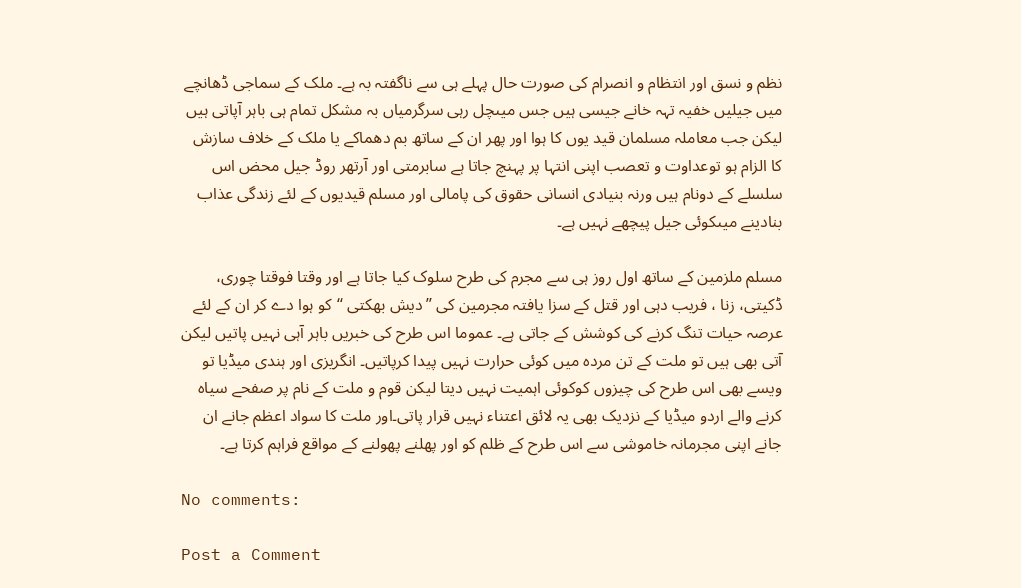نظم و نسق اور انتظام و انصرام کی صورت حال پہلے ہی سے ناگفتہ بہ ہے۔ ملک کے سماجی ڈھانچے میں جیلیں خفیہ تہہ خانے جیسی ہیں جس میںچل رہی سرگرمیاں بہ مشکل تمام ہی باہر آپاتی ہیں لیکن جب معاملہ مسلمان قید یوں کا ہوا اور پھر ان کے ساتھ بم دھماکے یا ملک کے خلاف سازش کا الزام ہو توعداوت و تعصب اپنی انتہا پر پہنچ جاتا ہے سابرمتی اور آرتھر روڈ جیل محض اس سلسلے کے دونام ہیں ورنہ بنیادی انسانی حقوق کی پامالی اور مسلم قیدیوں کے لئے زندگی عذاب بنادینے میںکوئی جیل پیچھے نہیں ہے۔

مسلم ملزمین کے ساتھ اول روز ہی سے مجرم کی طرح سلوک کیا جاتا ہے اور وقتا فوقتا چوری، ڈکیتی، زنا ، فریب دہی اور قتل کے سزا یافتہ مجرمین کی ’’دیش بھکتی ‘‘کو ہوا دے کر ان کے لئے عرصہ حیات تنگ کرنے کی کوشش کے جاتی ہے۔ عموما اس طرح کی خبریں باہر آہی نہیں پاتیں لیکن آتی بھی ہیں تو ملت کے تن مردہ میں کوئی حرارت نہیں پیدا کرپاتیں۔ انگریزی اور ہندی میڈیا تو ویسے بھی اس طرح کی چیزوں کوکوئی اہمیت نہیں دیتا لیکن قوم و ملت کے نام پر صفحے سیاہ کرنے والے اردو میڈیا کے نزدیک بھی یہ لائق اعتناء نہیں قرار پاتی۔اور ملت کا سواد اعظم جانے ان جانے اپنی مجرمانہ خاموشی سے اس طرح کے ظلم کو اور پھلنے پھولنے کے مواقع فراہم کرتا ہے۔

No comments:

Post a Comment